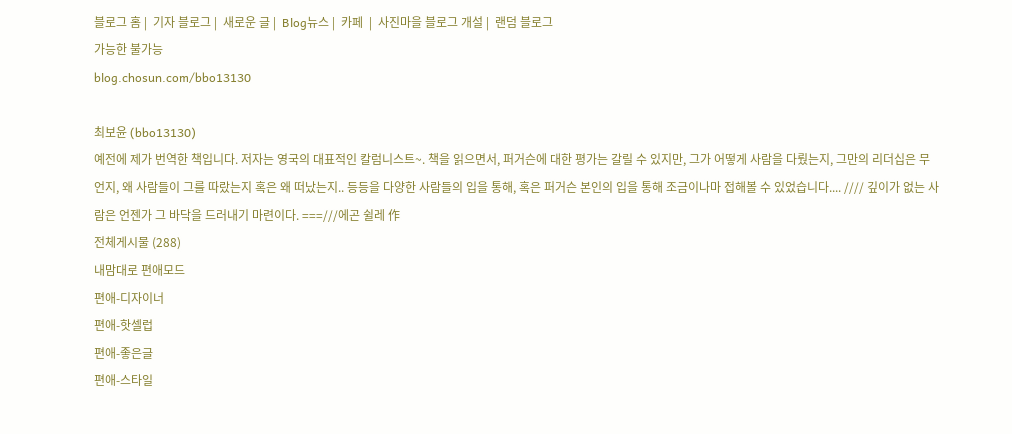블로그 홈 |  기자 블로그 |  새로운 글 |  Blog뉴스 |  카페  |  사진마을 블로그 개설 |  랜덤 블로그
가능한 불가능
blog.chosun.com/bbo13130

최보윤 (bbo13130)
예전에 제가 번역한 책입니다. 저자는 영국의 대표적인 칼럼니스트~. 책을 읽으면서, 퍼거슨에 대한 평가는 갈릴 수 있지만, 그가 어떻게 사람을 다뤘는지, 그만의 리더십은 무언지, 왜 사람들이 그를 따랐는지 혹은 왜 떠났는지.. 등등을 다양한 사람들의 입을 통해, 혹은 퍼거슨 본인의 입을 통해 조금이나마 접해볼 수 있었습니다.... //// 깊이가 없는 사람은 언젠가 그 바닥을 드러내기 마련이다. ===///에곤 쉴레 作
전체게시물 (288)
내맘대로 편애모드
편애-디자이너
편애-핫셀럽
편애-좋은글
편애-스타일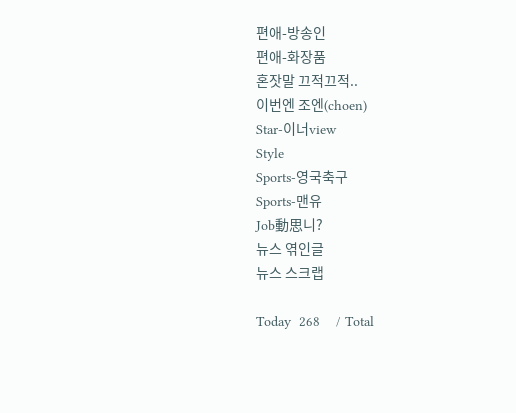편애-방송인
편애-화장품
혼잣말 끄적끄적..
이번엔 조엔(choen)
Star-이너view
Style
Sports-영국축구
Sports-맨유
Job動思니?
뉴스 엮인글
뉴스 스크랩

Today  268    / Total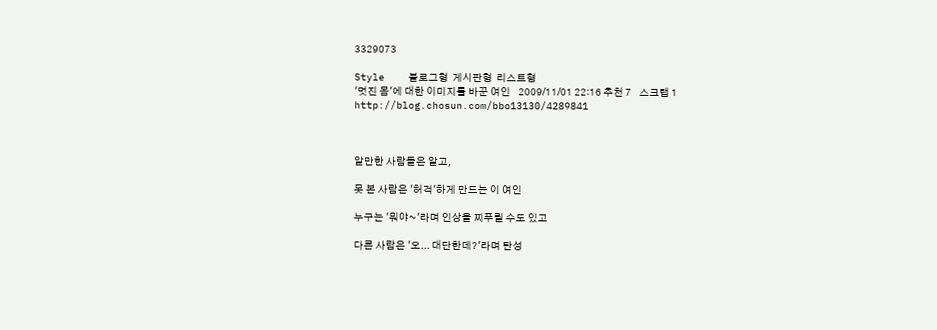3329073

Style    블로그형  게시판형  리스트형
'멋진 몸'에 대한 이미지를 바꾼 여인    2009/11/01 22:16 추천 7    스크랩 1
http://blog.chosun.com/bbo13130/4289841



알만한 사람들은 알고,

못 본 사람은 '허걱'하게 만드는 이 여인

누구는 '뭐야~'라며 인상을 찌푸릴 수도 있고

다른 사람은 '오... 대단한데?'라며 탄성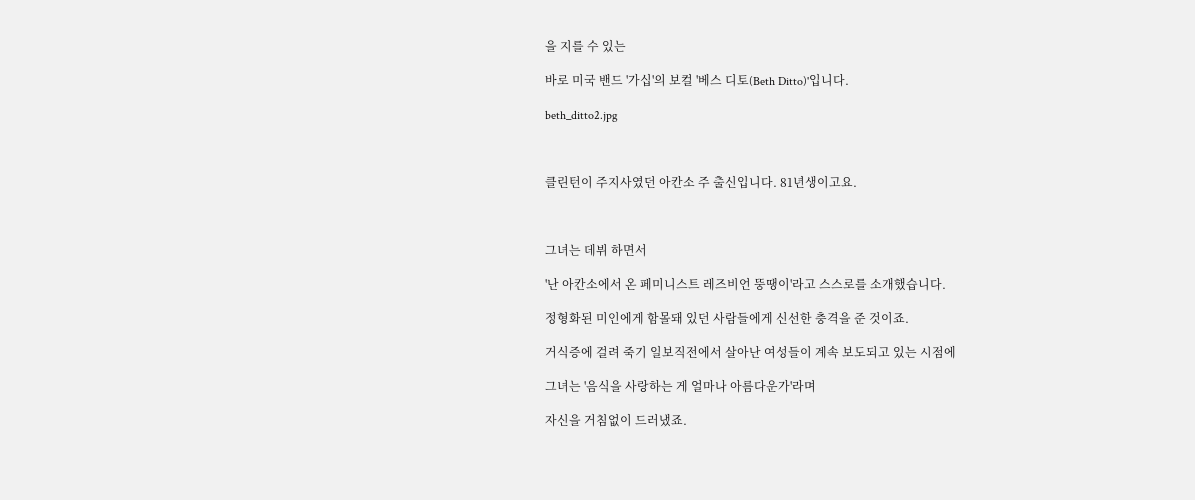을 지를 수 있는

바로 미국 밴드 '가십'의 보컬 '베스 디토(Beth Ditto)'입니다.

beth_ditto2.jpg



클린턴이 주지사였던 아칸소 주 출신입니다. 81년생이고요.



그녀는 데뷔 하면서

'난 아칸소에서 온 페미니스트 레즈비언 뚱땡이'라고 스스로를 소개했습니다.

정형화된 미인에게 함몰돼 있던 사람들에게 신선한 충격을 준 것이죠.

거식증에 걸려 죽기 일보직전에서 살아난 여성들이 계속 보도되고 있는 시점에

그녀는 '음식을 사랑하는 게 얼마나 아름다운가'라며

자신을 거침없이 드러냈죠.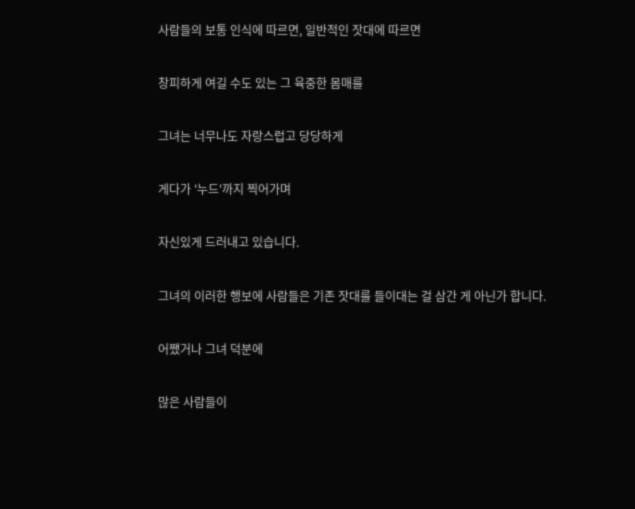사람들의 보통 인식에 따르면, 일반적인 잣대에 따르면

창피하게 여길 수도 있는 그 육중한 몸매를

그녀는 너무나도 자랑스럽고 당당하게

게다가 '누드'까지 찍어가며

자신있게 드러내고 있습니다.

그녀의 이러한 행보에 사람들은 기존 잣대를 들이대는 걸 삼간 게 아닌가 합니다.

어쨌거나 그녀 덕분에

많은 사람들이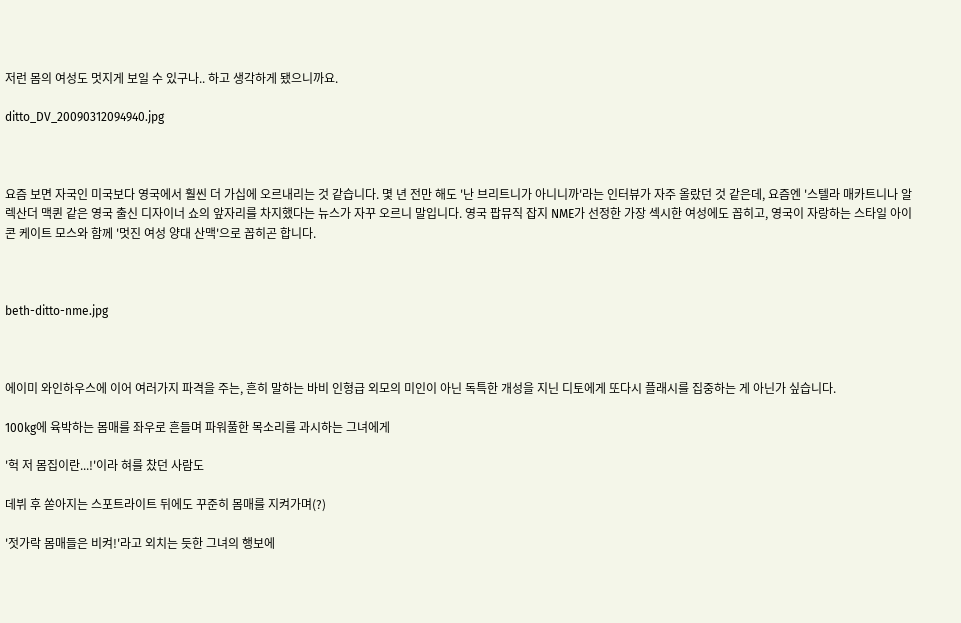저런 몸의 여성도 멋지게 보일 수 있구나.. 하고 생각하게 됐으니까요.

ditto_DV_20090312094940.jpg



요즘 보면 자국인 미국보다 영국에서 훨씬 더 가십에 오르내리는 것 같습니다. 몇 년 전만 해도 '난 브리트니가 아니니까'라는 인터뷰가 자주 올랐던 것 같은데, 요즘엔 '스텔라 매카트니나 알렉산더 맥퀸 같은 영국 출신 디자이너 쇼의 앞자리를 차지했다는 뉴스가 자꾸 오르니 말입니다. 영국 팝뮤직 잡지 NME가 선정한 가장 섹시한 여성에도 꼽히고, 영국이 자랑하는 스타일 아이콘 케이트 모스와 함께 '멋진 여성 양대 산맥'으로 꼽히곤 합니다.



beth-ditto-nme.jpg



에이미 와인하우스에 이어 여러가지 파격을 주는, 흔히 말하는 바비 인형급 외모의 미인이 아닌 독특한 개성을 지닌 디토에게 또다시 플래시를 집중하는 게 아닌가 싶습니다.

100kg에 육박하는 몸매를 좌우로 흔들며 파워풀한 목소리를 과시하는 그녀에게

'헉 저 몸집이란...!'이라 혀를 찼던 사람도

데뷔 후 쏟아지는 스포트라이트 뒤에도 꾸준히 몸매를 지켜가며(?)

'젓가락 몸매들은 비켜!'라고 외치는 듯한 그녀의 행보에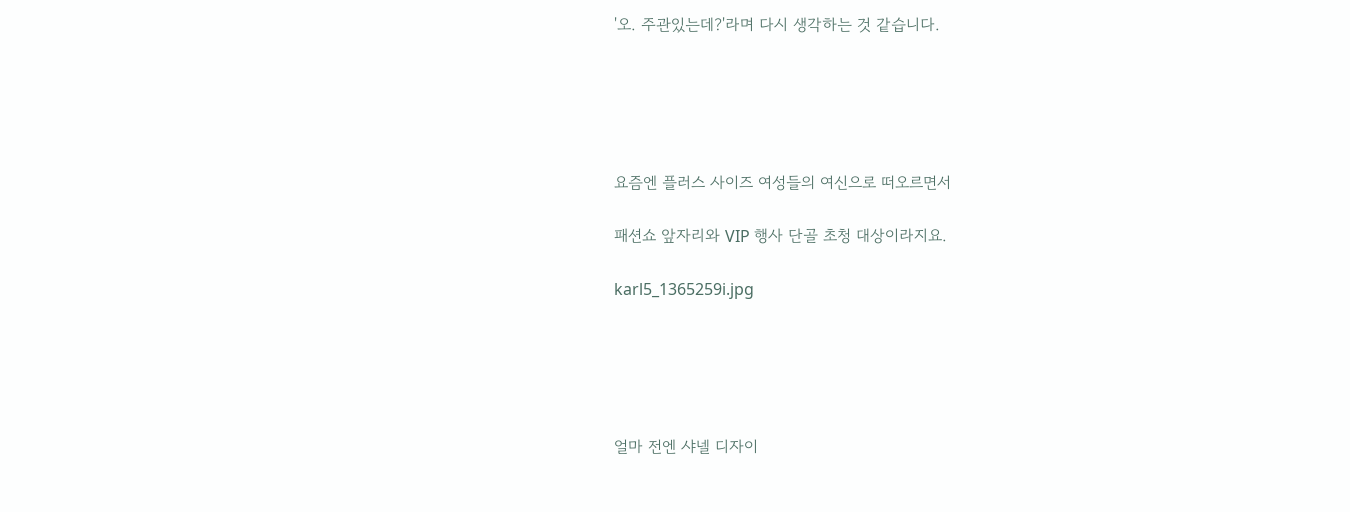'오. 주관있는데?'라며 다시 생각하는 것 같습니다.





요즘엔 플러스 사이즈 여성들의 여신으로 떠오르면서

패션쇼 앞자리와 VIP 행사 단골 초청 대상이라지요.

karl5_1365259i.jpg





얼마 전엔 샤넬 디자이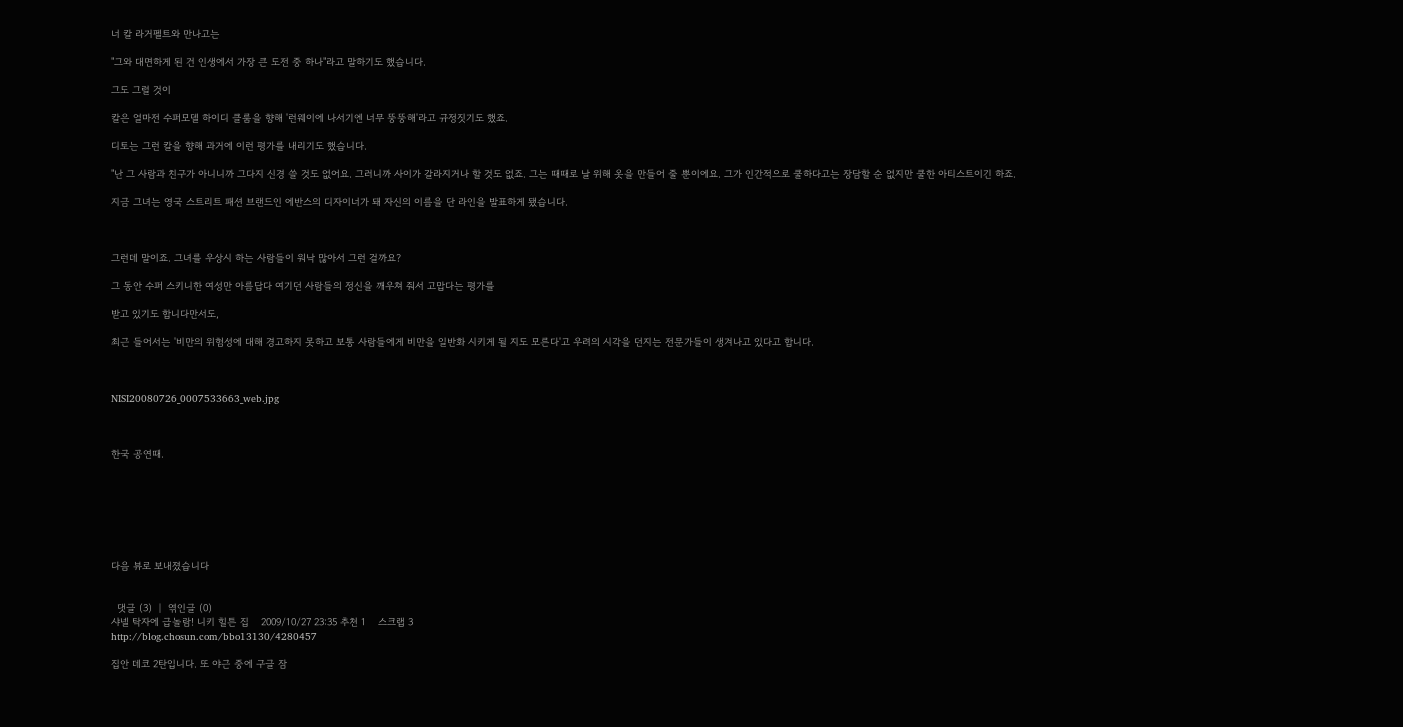너 칼 라거펠트와 만나고는

"그와 대면하게 된 건 인생에서 가장 큰 도전 중 하나"라고 말하기도 했습니다.

그도 그럴 것이

칼은 얼마전 수퍼모델 하이디 클룸을 향해 '런웨이에 나서기엔 너무 뚱뚱해'라고 규정짓기도 했죠.

디토는 그런 칼을 향해 과거에 이런 평가를 내리기도 했습니다.

"난 그 사람과 친구가 아니니까 그다지 신경 쓸 것도 없어요. 그러니까 사이가 갈라지거나 할 것도 없죠. 그는 때때로 날 위해 옷을 만들어 줄 뿐이에요. 그가 인간적으로 쿨하다고는 장담할 순 없지만 쿨한 아티스트이긴 하죠.

지금 그녀는 영국 스트리트 패션 브랜드인 에반스의 디자이너가 돼 자신의 이름을 단 라인을 발표하게 됐습니다.



그런데 말이죠. 그녀를 우상시 하는 사람들이 워낙 많아서 그런 걸까요?

그 동안 수퍼 스키니한 여성만 아름답다 여기던 사람들의 정신을 깨우쳐 줘서 고맙다는 평가를

받고 있기도 합니다만서도,

최근 들어서는 '비만의 위험성에 대해 경고하지 못하고 보통 사람들에게 비만을 일반화 시키게 될 지도 모른다'고 우려의 시각을 던지는 전문가들이 생겨나고 있다고 합니다.



NISI20080726_0007533663_web.jpg



한국 공연때.







다음 뷰로 보내졌습니다


  댓글 (3)  |  엮인글 (0)
샤넬 탁자에 급놀람! 니키 힐튼 집    2009/10/27 23:35 추천 1    스크랩 3
http://blog.chosun.com/bbo13130/4280457

집안 데코 2탄입니다. 또 야근 중에 구글 잠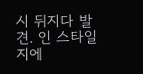시 뒤지다 발견. 인 스타일지에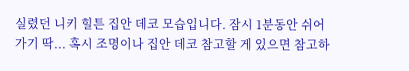실렸던 니키 힐튼 집안 데코 모습입니다. 잠시 1분동안 쉬어가기 딱... 혹시 조명이나 집안 데코 참고할 게 있으면 참고하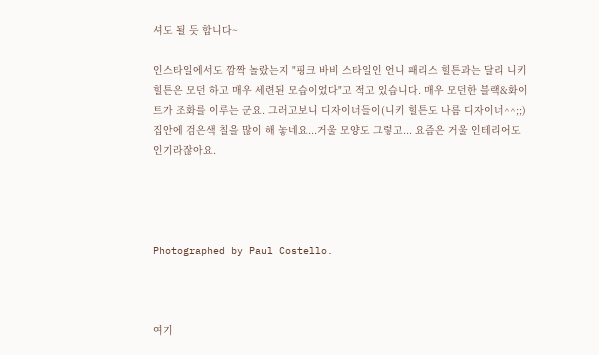셔도 될 듯 합니다~

인스타일에서도 깜짝 놀랐는지 "핑크 바비 스타일인 언니 패리스 힐튼과는 달리 니키 힐튼은 모던 하고 매우 세련된 모습이었다"고 적고 있습니다. 매우 모던한 블랙&화이트가 조화를 이루는 군요. 그러고보니 디자이너들이(니키 힐튼도 나름 디자이너^^;;) 집안에 검은색 칠을 많이 해 놓네요...거울 모양도 그렇고... 요즘은 거울 인테리어도 인기라잖아요.




Photographed by Paul Costello.



여기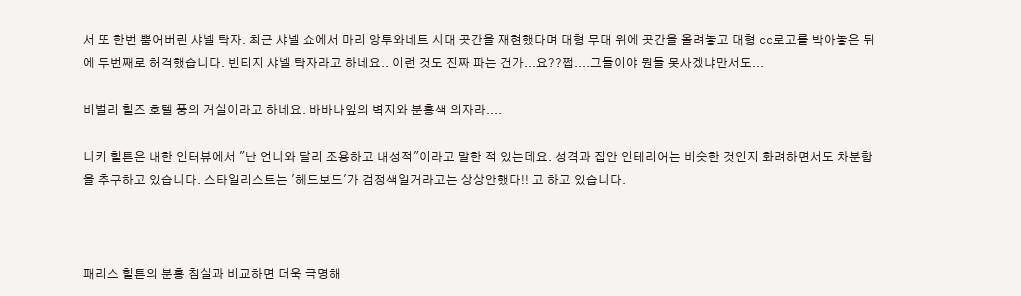서 또 한번 뿜어버린 샤넬 탁자. 최근 샤넬 쇼에서 마리 앙투와네트 시대 곳간을 재현했다며 대형 무대 위에 곳간을 올려놓고 대형 cc로고를 박아놓은 뒤에 두번째로 허걱했습니다. 빈티지 샤넬 탁자라고 하네요.. 이런 것도 진짜 파는 건가...요??쩝....그들이야 뭔들 못사겠냐만서도...

비벌리 힐즈 호텔 풍의 거실이라고 하네요. 바바나잎의 벽지와 분홍색 의자라....

니키 힐튼은 내한 인터뷰에서 "난 언니와 달리 조용하고 내성적"이라고 말한 적 있는데요. 성격과 집안 인테리어는 비슷한 것인지 화려하면서도 차분함을 추구하고 있습니다. 스타일리스트는 '헤드보드'가 검정색일거라고는 상상안했다!! 고 하고 있습니다.



패리스 힐튼의 분홍 침실과 비교하면 더욱 극명해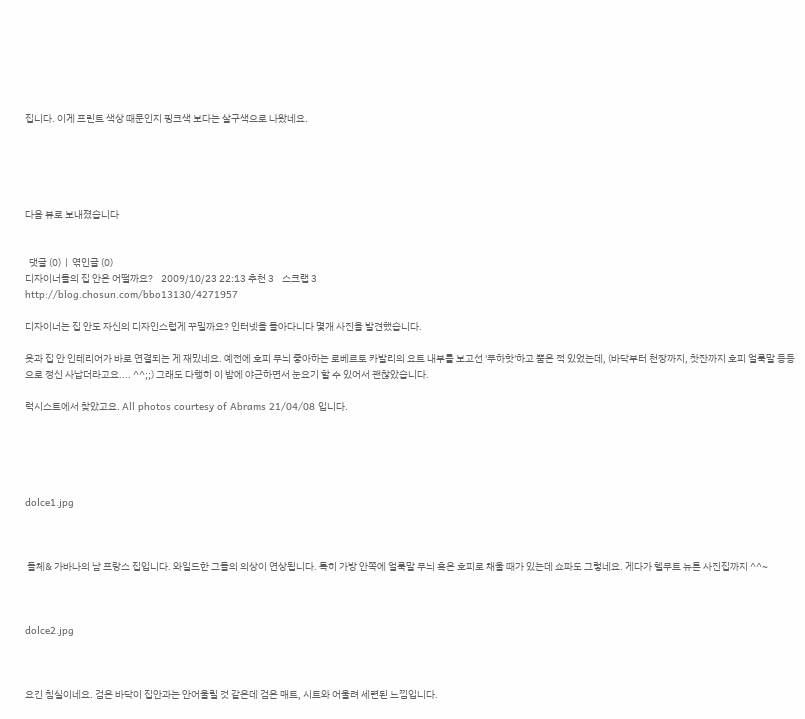집니다. 이게 프린트 색상 때문인지 핑크색 보다는 살구색으로 나왔네요.





다음 뷰로 보내졌습니다


  댓글 (0)  |  엮인글 (0)
디자이너들의 집 안은 어떨까요?    2009/10/23 22:13 추천 3    스크랩 3
http://blog.chosun.com/bbo13130/4271957

디자이너는 집 안도 자신의 디자인스럽게 꾸밀까요? 인터넷을 돌아다니다 몇개 사진을 발견했습니다.

옷과 집 안 인테리어가 바로 연결되는 게 재밌네요. 예전에 호피 무늬 좋아하는 로베르토 카발리의 요트 내부를 보고선 '푸하핫'하고 뿜은 적 있었는데, (바닥부터 천장까지, 찻잔까지 호피 얼룩말 등등으로 정신 사납더라고요.... ^^;;) 그래도 다행히 이 밤에 야근하면서 눈요기 할 수 있어서 괜찮았습니다.

럭시스트에서 찾았고요. All photos courtesy of Abrams 21/04/08 입니다.





dolce1.jpg



 돌체& 가바나의 남 프랑스 집입니다. 와일드한 그들의 의상이 연상됩니다. 특히 가방 안쪽에 얼룩말 무늬 혹은 호피로 채울 때가 있는데 쇼파도 그렇네요. 게다가 헬무트 뉴튼 사진집까지 ^^~



dolce2.jpg



요긴 침실이네요. 검은 바닥이 집안과는 안어울릴 것 같은데 검은 매트, 시트와 어울려 세련된 느낌입니다.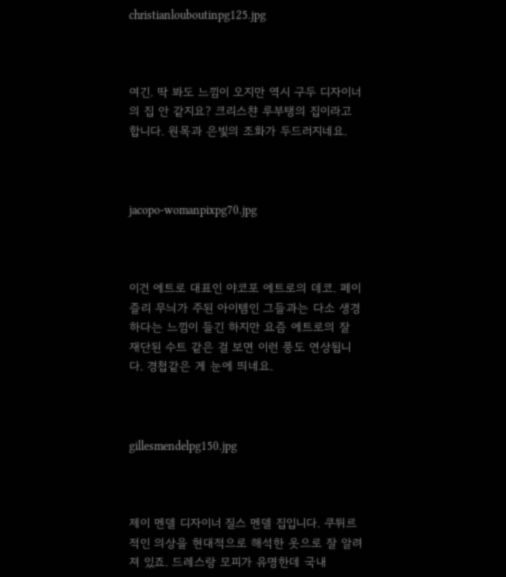christianlouboutinpg125.jpg



여긴. 딱 봐도 느낌이 오지만 역시 구두 디자이너의 집 안 같지요? 크리스챤 루부탱의 집이라고 합니다. 원목과 은빛의 조화가 두드러지네요.



jacopo-womanpixpg70.jpg



이건 에트로 대표인 야코포 에트로의 데코. 페이즐리 무늬가 주된 아이템인 그들과는 다소 생경하다는 느낌이 들긴 하지만 요즘 에트로의 잘 재단된 수트 같은 걸 보면 이런 풍도 연상됩니다. 경첩같은 게 눈에 띄네요.



gillesmendelpg150.jpg



제이 멘델 디자이너 질스 멘델 집입니다. 쿠튀르 적인 의상을 현대적으로 해석한 옷으로 잘 알려져 있죠. 드레스랑 모피가 유명한데 국내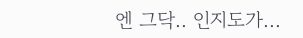엔 그닥.. 인지도가...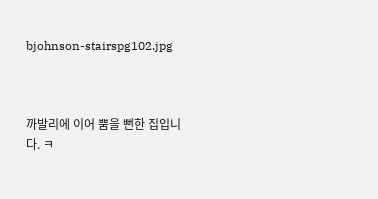bjohnson-stairspg102.jpg



까발리에 이어 뿜을 뻔한 집입니다. ㅋ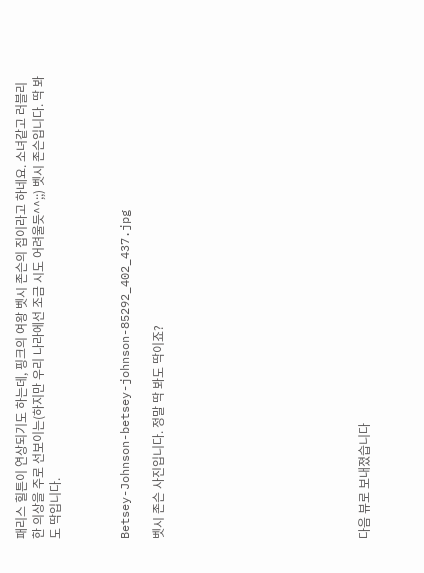패리스 힐튼이 연상되기도 하는데, 핑크의 여왕 벳시 존슨의 집이라고 하네요. 소녀같고 러블리한 의상을 주로 선보이는(하지만 우리 나라에선 조금 시도 어려울듯^^;;) 벳시 존슨입니다. 딱 봐도 딱입니다.



Betsey-Johnson-betsey-johnson-85292_402_437.jpg

벳시 존슨 사진입니다. 정말 딱 봐도 딱이죠?











다음 뷰로 보내졌습니다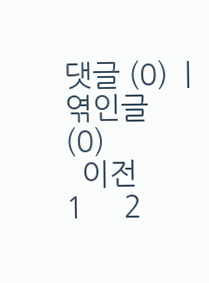댓글 (0)  |  엮인글 (0)
  이전       1     2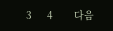3     4       다음